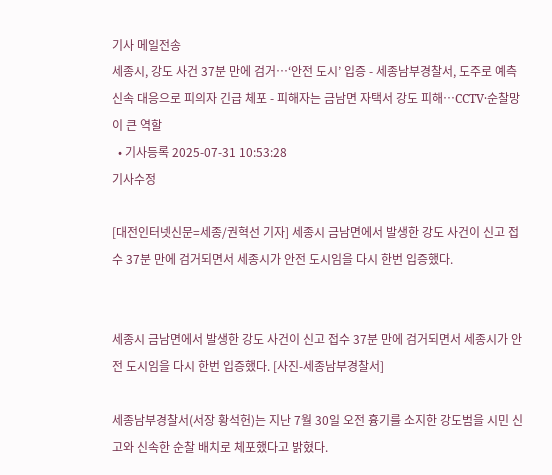기사 메일전송
세종시, 강도 사건 37분 만에 검거…‘안전 도시’ 입증 - 세종남부경찰서, 도주로 예측 신속 대응으로 피의자 긴급 체포 - 피해자는 금남면 자택서 강도 피해…CCTV·순찰망이 큰 역할
  • 기사등록 2025-07-31 10:53:28
기사수정

[대전인터넷신문=세종/권혁선 기자] 세종시 금남면에서 발생한 강도 사건이 신고 접수 37분 만에 검거되면서 세종시가 안전 도시임을 다시 한번 입증했다.


세종시 금남면에서 발생한 강도 사건이 신고 접수 37분 만에 검거되면서 세종시가 안전 도시임을 다시 한번 입증했다. [사진-세종남부경찰서]

세종남부경찰서(서장 황석헌)는 지난 7월 30일 오전 흉기를 소지한 강도범을 시민 신고와 신속한 순찰 배치로 체포했다고 밝혔다.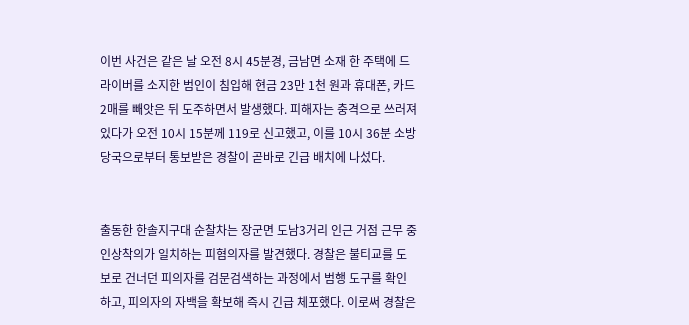이번 사건은 같은 날 오전 8시 45분경, 금남면 소재 한 주택에 드라이버를 소지한 범인이 침입해 현금 23만 1천 원과 휴대폰, 카드 2매를 빼앗은 뒤 도주하면서 발생했다. 피해자는 충격으로 쓰러져 있다가 오전 10시 15분께 119로 신고했고, 이를 10시 36분 소방당국으로부터 통보받은 경찰이 곧바로 긴급 배치에 나섰다.


출동한 한솔지구대 순찰차는 장군면 도남3거리 인근 거점 근무 중 인상착의가 일치하는 피혐의자를 발견했다. 경찰은 불티교를 도보로 건너던 피의자를 검문검색하는 과정에서 범행 도구를 확인하고, 피의자의 자백을 확보해 즉시 긴급 체포했다. 이로써 경찰은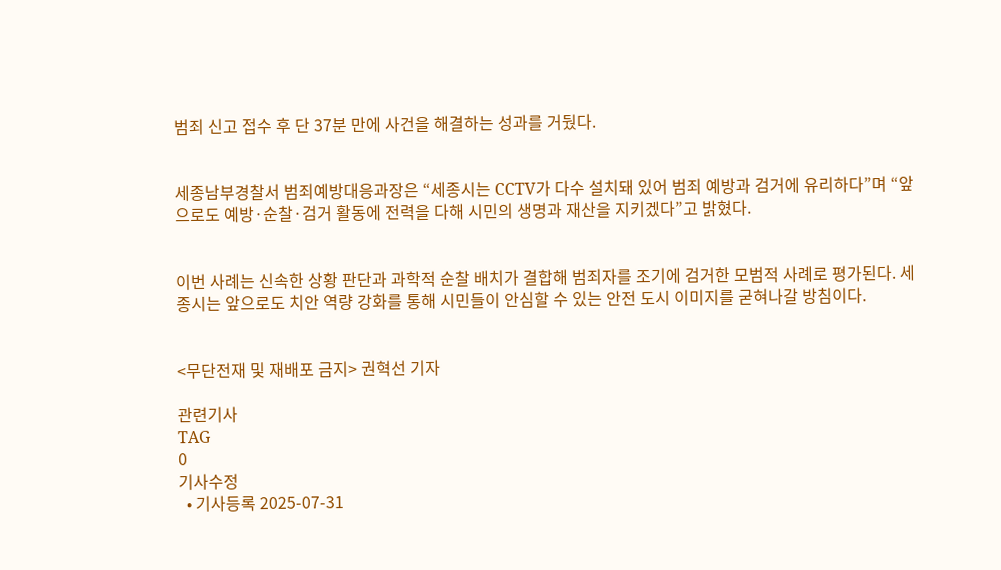범죄 신고 접수 후 단 37분 만에 사건을 해결하는 성과를 거뒀다.


세종남부경찰서 범죄예방대응과장은 “세종시는 CCTV가 다수 설치돼 있어 범죄 예방과 검거에 유리하다”며 “앞으로도 예방·순찰·검거 활동에 전력을 다해 시민의 생명과 재산을 지키겠다”고 밝혔다.


이번 사례는 신속한 상황 판단과 과학적 순찰 배치가 결합해 범죄자를 조기에 검거한 모범적 사례로 평가된다. 세종시는 앞으로도 치안 역량 강화를 통해 시민들이 안심할 수 있는 안전 도시 이미지를 굳혀나갈 방침이다.


<무단전재 및 재배포 금지> 권혁선 기자

관련기사
TAG
0
기사수정
  • 기사등록 2025-07-31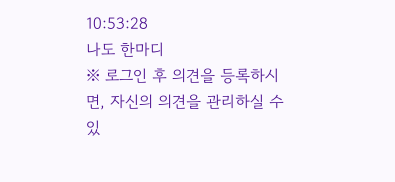10:53:28
나도 한마디
※ 로그인 후 의견을 등록하시면, 자신의 의견을 관리하실 수 있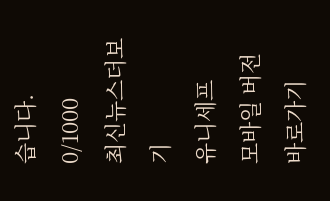습니다. 0/1000
최신뉴스더보기
유니세프
모바일 버전 바로가기